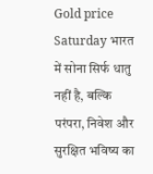Gold price Saturday भारत में सोना सिर्फ धातु नहीं है, बल्कि परंपरा, निवेश और सुरक्षित भविष्य का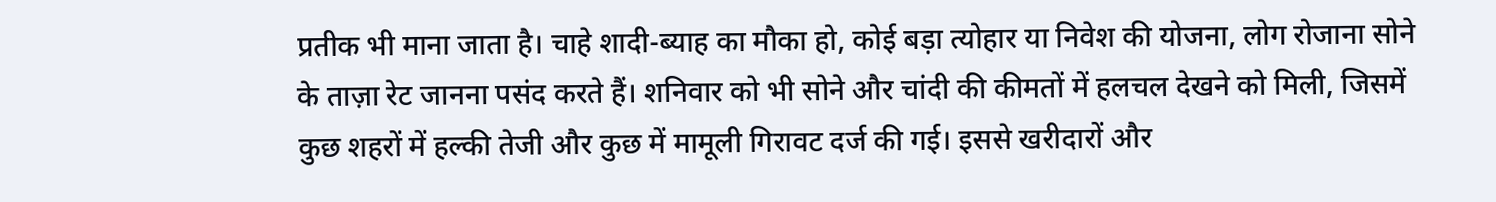प्रतीक भी माना जाता है। चाहे शादी-ब्याह का मौका हो, कोई बड़ा त्योहार या निवेश की योजना, लोग रोजाना सोने के ताज़ा रेट जानना पसंद करते हैं। शनिवार को भी सोने और चांदी की कीमतों में हलचल देखने को मिली, जिसमें कुछ शहरों में हल्की तेजी और कुछ में मामूली गिरावट दर्ज की गई। इससे खरीदारों और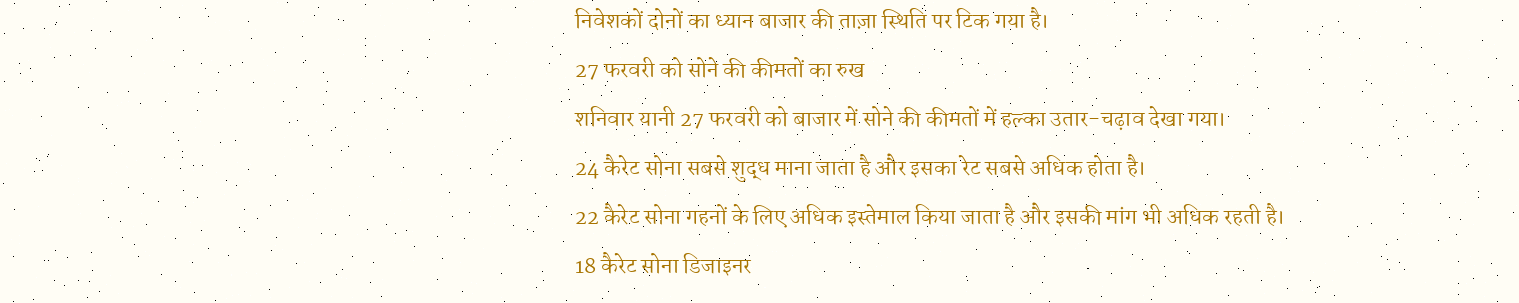निवेशकों दोनों का ध्यान बाजार की ताज़ा स्थिति पर टिक गया है।
27 फरवरी को सोने की कीमतों का रुख
शनिवार यानी 27 फरवरी को बाजार में सोने की कीमतों में हल्का उतार-चढ़ाव देखा गया।
24 कैरेट सोना सबसे शुद्ध माना जाता है और इसका रेट सबसे अधिक होता है।
22 कैरेट सोना गहनों के लिए अधिक इस्तेमाल किया जाता है और इसकी मांग भी अधिक रहती है।
18 कैरेट सोना डिजाइनर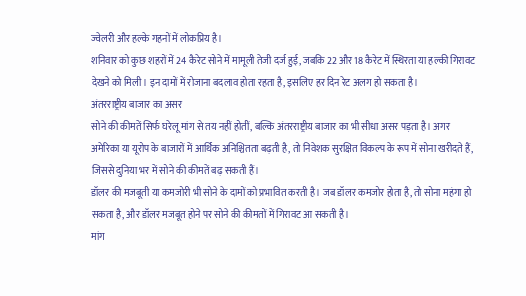ज्वेलरी और हल्के गहनों में लोकप्रिय है।
शनिवार को कुछ शहरों में 24 कैरेट सोने में मामूली तेजी दर्ज हुई, जबकि 22 और 18 कैरेट में स्थिरता या हल्की गिरावट देखने को मिली। इन दामों में रोजाना बदलाव होता रहता है, इसलिए हर दिन रेट अलग हो सकता है।
अंतरराष्ट्रीय बाजार का असर
सोने की कीमतें सिर्फ घरेलू मांग से तय नहीं होतीं, बल्कि अंतरराष्ट्रीय बाजार का भी सीधा असर पड़ता है। अगर अमेरिका या यूरोप के बाजारों में आर्थिक अनिश्चितता बढ़ती है, तो निवेशक सुरक्षित विकल्प के रूप में सोना खरीदते हैं, जिससे दुनिया भर में सोने की कीमतें बढ़ सकती हैं।
डॉलर की मजबूती या कमजोरी भी सोने के दामों को प्रभावित करती है। जब डॉलर कमजोर होता है, तो सोना महंगा हो सकता है, और डॉलर मजबूत होने पर सोने की कीमतों में गिरावट आ सकती है।
मांग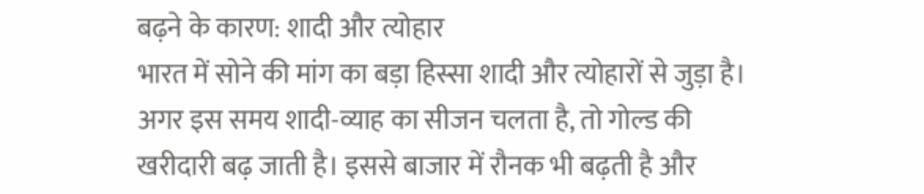बढ़ने के कारण: शादी और त्योहार
भारत में सोने की मांग का बड़ा हिस्सा शादी और त्योहारों से जुड़ा है। अगर इस समय शादी-व्याह का सीजन चलता है, तो गोल्ड की खरीदारी बढ़ जाती है। इससे बाजार में रौनक भी बढ़ती है और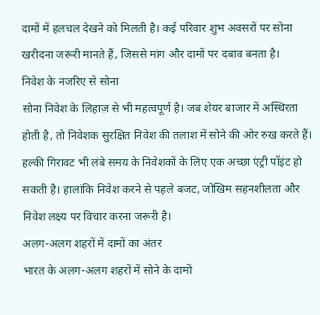दामों में हलचल देखने को मिलती है। कई परिवार शुभ अवसरों पर सोना खरीदना जरूरी मानते हैं, जिससे मांग और दामों पर दबाव बनता है।
निवेश के नजरिए से सोना
सोना निवेश के लिहाज़ से भी महत्वपूर्ण है। जब शेयर बाजार में अस्थिरता होती है, तो निवेशक सुरक्षित निवेश की तलाश में सोने की ओर रुख करते हैं।
हल्की गिरावट भी लंबे समय के निवेशकों के लिए एक अच्छा एंट्री पॉइंट हो सकती है। हालांकि निवेश करने से पहले बजट, जोखिम सहनशीलता और निवेश लक्ष्य पर विचार करना जरूरी है।
अलग-अलग शहरों में दामों का अंतर
भारत के अलग-अलग शहरों में सोने के दामों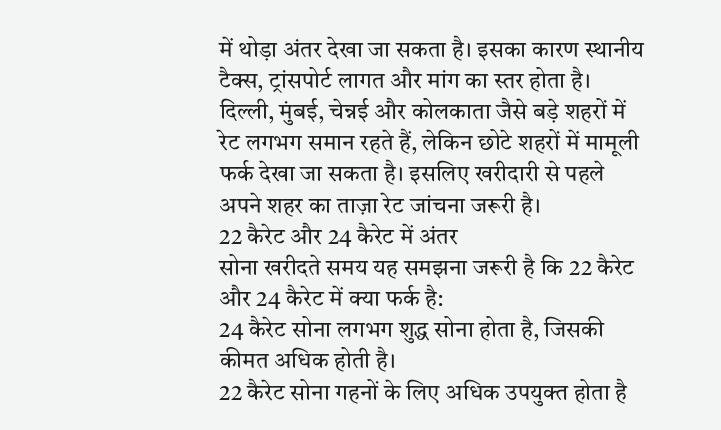में थोड़ा अंतर देखा जा सकता है। इसका कारण स्थानीय टैक्स, ट्रांसपोर्ट लागत और मांग का स्तर होता है। दिल्ली, मुंबई, चेन्नई और कोलकाता जैसे बड़े शहरों में रेट लगभग समान रहते हैं, लेकिन छोटे शहरों में मामूली फर्क देखा जा सकता है। इसलिए खरीदारी से पहले अपने शहर का ताज़ा रेट जांचना जरूरी है।
22 कैरेट और 24 कैरेट में अंतर
सोना खरीदते समय यह समझना जरूरी है कि 22 कैरेट और 24 कैरेट में क्या फर्क है:
24 कैरेट सोना लगभग शुद्ध सोना होता है, जिसकी कीमत अधिक होती है।
22 कैरेट सोना गहनों के लिए अधिक उपयुक्त होता है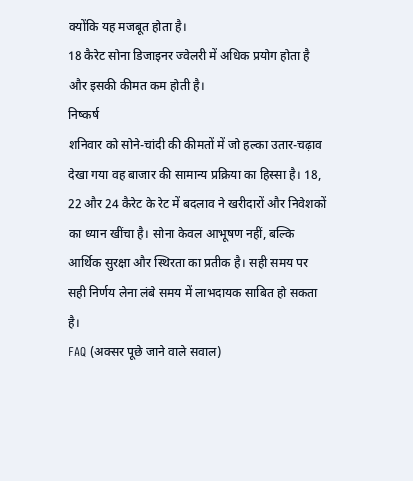क्योंकि यह मजबूत होता है।
18 कैरेट सोना डिजाइनर ज्वेलरी में अधिक प्रयोग होता है और इसकी कीमत कम होती है।
निष्कर्ष
शनिवार को सोने-चांदी की कीमतों में जो हल्का उतार-चढ़ाव देखा गया वह बाजार की सामान्य प्रक्रिया का हिस्सा है। 18, 22 और 24 कैरेट के रेट में बदलाव ने खरीदारों और निवेशकों का ध्यान खींचा है। सोना केवल आभूषण नहीं, बल्कि आर्थिक सुरक्षा और स्थिरता का प्रतीक है। सही समय पर सही निर्णय लेना लंबे समय में लाभदायक साबित हो सकता है।
FAQ (अक्सर पूछे जाने वाले सवाल)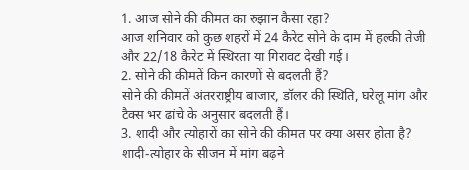1. आज सोने की कीमत का रुझान कैसा रहा?
आज शनिवार को कुछ शहरों में 24 कैरेट सोने के दाम में हल्की तेजी और 22/18 कैरेट में स्थिरता या गिरावट देखी गई।
2. सोने की कीमतें किन कारणों से बदलती हैं?
सोने की कीमतें अंतरराष्ट्रीय बाजार, डॉलर की स्थिति, घरेलू मांग और टैक्स भर ढांचे के अनुसार बदलती हैं।
3. शादी और त्योहारों का सोने की कीमत पर क्या असर होता है?
शादी-त्योहार के सीजन में मांग बढ़ने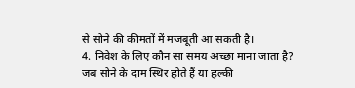से सोने की कीमतों में मजबूती आ सकती है।
4. निवेश के लिए कौन सा समय अच्छा माना जाता है?
जब सोने के दाम स्थिर होते हैं या हल्की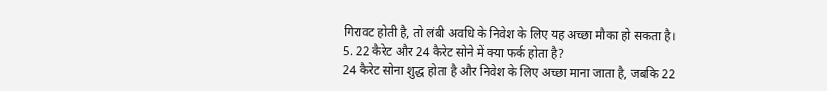गिरावट होती है, तो लंबी अवधि के निवेश के लिए यह अच्छा मौका हो सकता है।
5. 22 कैरेट और 24 कैरेट सोने में क्या फर्क होता है?
24 कैरेट सोना शुद्ध होता है और निवेश के लिए अच्छा माना जाता है, जबकि 22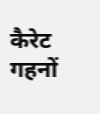कैरेट गहनों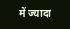में ज्यादा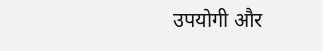उपयोगी और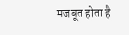मजबूत होता है